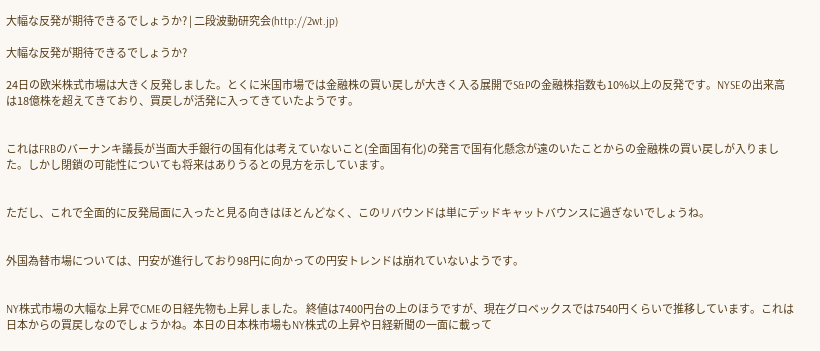大幅な反発が期待できるでしょうか? | 二段波動研究会(http://2wt.jp)

大幅な反発が期待できるでしょうか?

24日の欧米株式市場は大きく反発しました。とくに米国市場では金融株の買い戻しが大きく入る展開でS&Pの金融株指数も10%以上の反発です。NYSEの出来高は18億株を超えてきており、買戻しが活発に入ってきていたようです。


これはFRBのバーナンキ議長が当面大手銀行の国有化は考えていないこと(全面国有化)の発言で国有化懸念が遠のいたことからの金融株の買い戻しが入りました。しかし閉鎖の可能性についても将来はありうるとの見方を示しています。


ただし、これで全面的に反発局面に入ったと見る向きはほとんどなく、このリバウンドは単にデッドキャットバウンスに過ぎないでしょうね。


外国為替市場については、円安が進行しており98円に向かっての円安トレンドは崩れていないようです。


NY株式市場の大幅な上昇でCMEの日経先物も上昇しました。 終値は7400円台の上のほうですが、現在グロベックスでは7540円くらいで推移しています。これは日本からの買戻しなのでしょうかね。本日の日本株市場もNY株式の上昇や日経新聞の一面に載って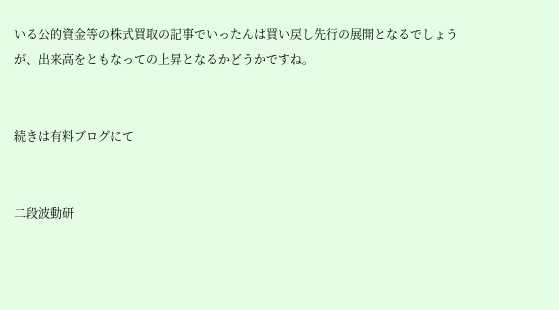いる公的資金等の株式買取の記事でいったんは買い戻し先行の展開となるでしょうが、出来高をともなっての上昇となるかどうかですね。


続きは有料ブログにて


二段波動研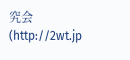究会(http://2wt.jp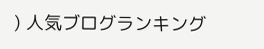) 人気ブログランキング